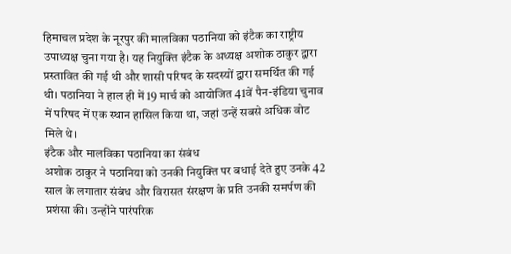हिमाचल प्रदेश के नूरपुर की मालविका पठानिया को इंटैक का राष्ट्रीय उपाध्यक्ष चुना गया है। यह नियुक्ति इंटैक के अध्यक्ष अशोक ठाकुर द्वारा प्रस्तावित की गई थी और शासी परिषद के सदस्यों द्वारा समर्थित की गई थी। पठानिया ने हाल ही में 19 मार्च को आयोजित 41वें पैन-इंडिया चुनाव में परिषद में एक स्थान हासिल किया था, जहां उन्हें सबसे अधिक वोट मिले थे।
इंटैक और मालविका पठानिया का संबंध
अशोक ठाकुर ने पठानिया को उनकी नियुक्ति पर बधाई देते हुए उनके 42 साल के लगातार संबंध और विरासत संरक्षण के प्रति उनकी समर्पण की प्रशंसा की। उन्होंने पारंपरिक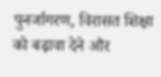पुनर्जागरण, विरासत शिक्षा को बढ़ावा देने और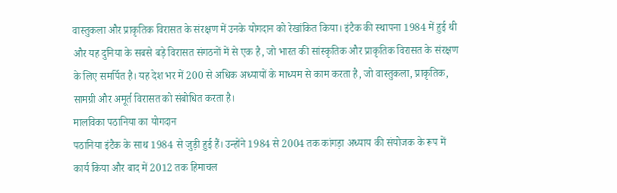वास्तुकला और प्राकृतिक विरासत के संरक्षण में उनके योगदान को रेखांकित किया। इंटैक की स्थापना 1984 में हुई थी और यह दुनिया के सबसे बड़े विरासत संगठनों में से एक है, जो भारत की सांस्कृतिक और प्राकृतिक विरासत के संरक्षण के लिए समर्पित है। यह देश भर में 200 से अधिक अध्यायों के माध्यम से काम करता है, जो वास्तुकला, प्राकृतिक, सामग्री और अमूर्त विरासत को संबोधित करता है।
मालविका पठानिया का योगदान
पठानिया इंटैक के साथ 1984 से जुड़ी हुई हैं। उन्होंने 1984 से 2004 तक कांगड़ा अध्याय की संयोजक के रूप में कार्य किया और बाद में 2012 तक हिमाचल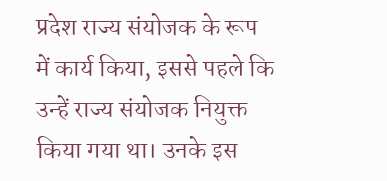प्रदेश राज्य संयोजक के रूप में कार्य किया, इससे पहले कि उन्हें राज्य संयोजक नियुक्त किया गया था। उनके इस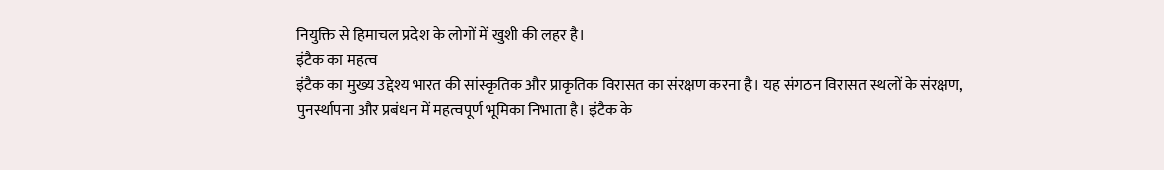नियुक्ति से हिमाचल प्रदेश के लोगों में खुशी की लहर है।
इंटैक का महत्व
इंटैक का मुख्य उद्देश्य भारत की सांस्कृतिक और प्राकृतिक विरासत का संरक्षण करना है। यह संगठन विरासत स्थलों के संरक्षण, पुनर्स्थापना और प्रबंधन में महत्वपूर्ण भूमिका निभाता है। इंटैक के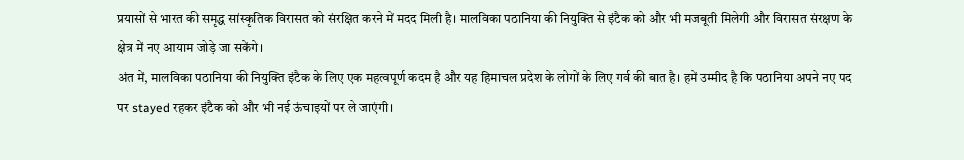प्रयासों से भारत की समृद्ध सांस्कृतिक विरासत को संरक्षित करने में मदद मिली है। मालविका पठानिया की नियुक्ति से इंटैक को और भी मजबूती मिलेगी और विरासत संरक्षण के क्षेत्र में नए आयाम जोड़े जा सकेंगे।
अंत में, मालविका पठानिया की नियुक्ति इंटैक के लिए एक महत्वपूर्ण कदम है और यह हिमाचल प्रदेश के लोगों के लिए गर्व की बात है। हमें उम्मीद है कि पठानिया अपने नए पद पर stayed रहकर इंटैक को और भी नई ऊंचाइयों पर ले जाएंगी।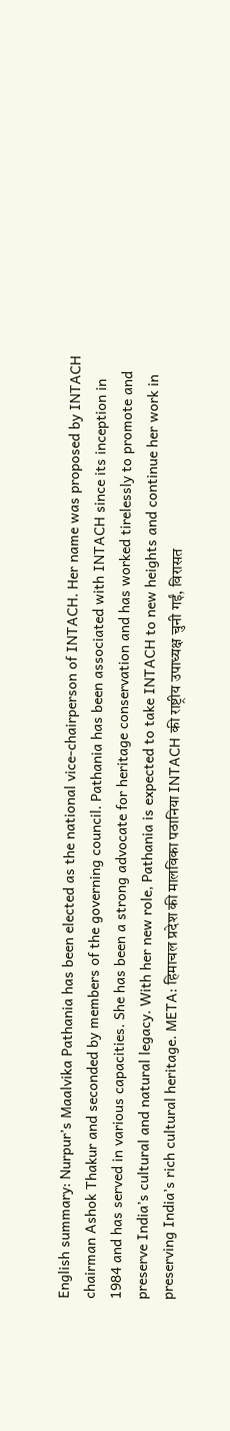English summary: Nurpur’s Maalvika Pathania has been elected as the national vice-chairperson of INTACH. Her name was proposed by INTACH chairman Ashok Thakur and seconded by members of the governing council. Pathania has been associated with INTACH since its inception in 1984 and has served in various capacities. She has been a strong advocate for heritage conservation and has worked tirelessly to promote and preserve India’s cultural and natural legacy. With her new role, Pathania is expected to take INTACH to new heights and continue her work in preserving India’s rich cultural heritage. META: हिमाचल प्रदेश की मालविका पठानिया INTACH की राष्ट्रीय उपाध्यक्ष चुनी गईं, विरासत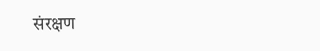संरक्षण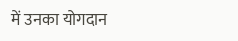में उनका योगदान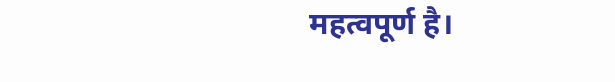महत्वपूर्ण है।